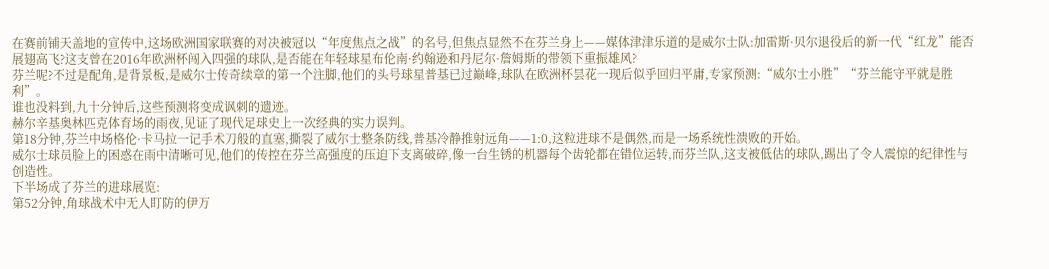在赛前铺天盖地的宣传中,这场欧洲国家联赛的对决被冠以“年度焦点之战”的名号,但焦点显然不在芬兰身上——媒体津津乐道的是威尔士队:加雷斯·贝尔退役后的新一代“红龙”能否展翅高飞?这支曾在2016年欧洲杯闯入四强的球队,是否能在年轻球星布伦南·约翰逊和丹尼尔·詹姆斯的带领下重振雄风?
芬兰呢?不过是配角,是背景板,是威尔士传奇续章的第一个注脚,他们的头号球星普基已过巅峰,球队在欧洲杯昙花一现后似乎回归平庸,专家预测:“威尔士小胜”“芬兰能守平就是胜利”。
谁也没料到,九十分钟后,这些预测将变成讽刺的遗迹。
赫尔辛基奥林匹克体育场的雨夜,见证了现代足球史上一次经典的实力误判。
第18分钟,芬兰中场格伦·卡马拉一记手术刀般的直塞,撕裂了威尔士整条防线,普基冷静推射远角——1:0,这粒进球不是偶然,而是一场系统性溃败的开始。
威尔士球员脸上的困惑在雨中清晰可见,他们的传控在芬兰高强度的压迫下支离破碎,像一台生锈的机器每个齿轮都在错位运转,而芬兰队,这支被低估的球队,踢出了令人震惊的纪律性与创造性。
下半场成了芬兰的进球展览:
第52分钟,角球战术中无人盯防的伊万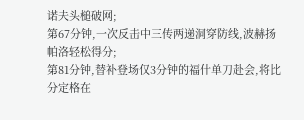诺夫头槌破网;
第67分钟,一次反击中三传两递洞穿防线,波赫扬帕洛轻松得分;
第81分钟,替补登场仅3分钟的福什单刀赴会,将比分定格在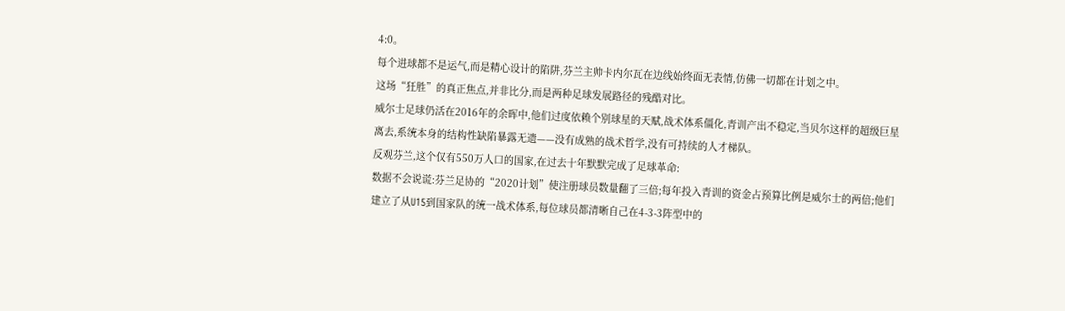4:0。
每个进球都不是运气,而是精心设计的陷阱,芬兰主帅卡内尔瓦在边线始终面无表情,仿佛一切都在计划之中。
这场“狂胜”的真正焦点,并非比分,而是两种足球发展路径的残酷对比。
威尔士足球仍活在2016年的余晖中,他们过度依赖个别球星的天赋,战术体系僵化,青训产出不稳定,当贝尔这样的超级巨星离去,系统本身的结构性缺陷暴露无遗——没有成熟的战术哲学,没有可持续的人才梯队。
反观芬兰,这个仅有550万人口的国家,在过去十年默默完成了足球革命:
数据不会说谎:芬兰足协的“2020计划”使注册球员数量翻了三倍;每年投入青训的资金占预算比例是威尔士的两倍;他们建立了从U15到国家队的统一战术体系,每位球员都清晰自己在4-3-3阵型中的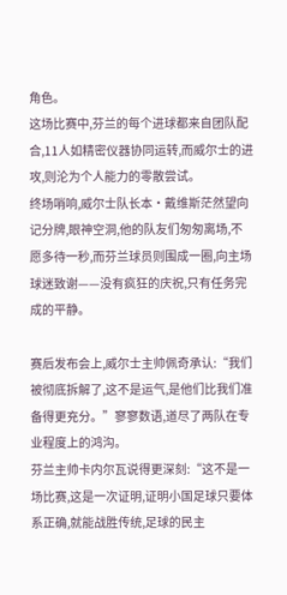角色。
这场比赛中,芬兰的每个进球都来自团队配合,11人如精密仪器协同运转,而威尔士的进攻,则沦为个人能力的零散尝试。
终场哨响,威尔士队长本·戴维斯茫然望向记分牌,眼神空洞,他的队友们匆匆离场,不愿多待一秒,而芬兰球员则围成一圈,向主场球迷致谢——没有疯狂的庆祝,只有任务完成的平静。

赛后发布会上,威尔士主帅佩奇承认:“我们被彻底拆解了,这不是运气,是他们比我们准备得更充分。”寥寥数语,道尽了两队在专业程度上的鸿沟。
芬兰主帅卡内尔瓦说得更深刻:“这不是一场比赛,这是一次证明,证明小国足球只要体系正确,就能战胜传统,足球的民主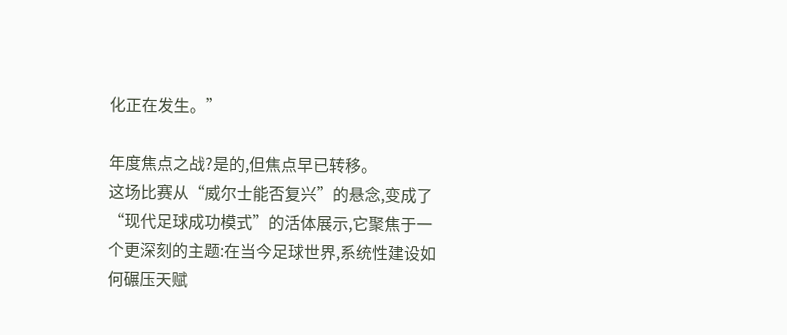化正在发生。”

年度焦点之战?是的,但焦点早已转移。
这场比赛从“威尔士能否复兴”的悬念,变成了“现代足球成功模式”的活体展示,它聚焦于一个更深刻的主题:在当今足球世界,系统性建设如何碾压天赋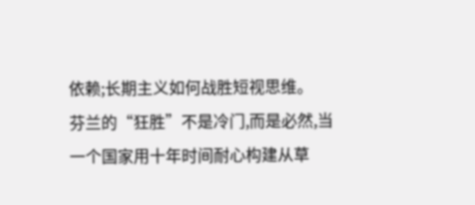依赖;长期主义如何战胜短视思维。
芬兰的“狂胜”不是冷门,而是必然,当一个国家用十年时间耐心构建从草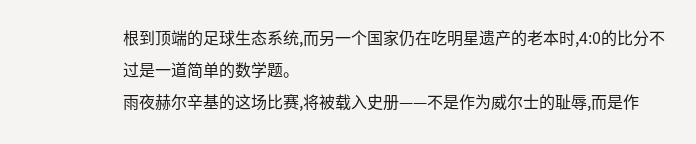根到顶端的足球生态系统,而另一个国家仍在吃明星遗产的老本时,4:0的比分不过是一道简单的数学题。
雨夜赫尔辛基的这场比赛,将被载入史册——不是作为威尔士的耻辱,而是作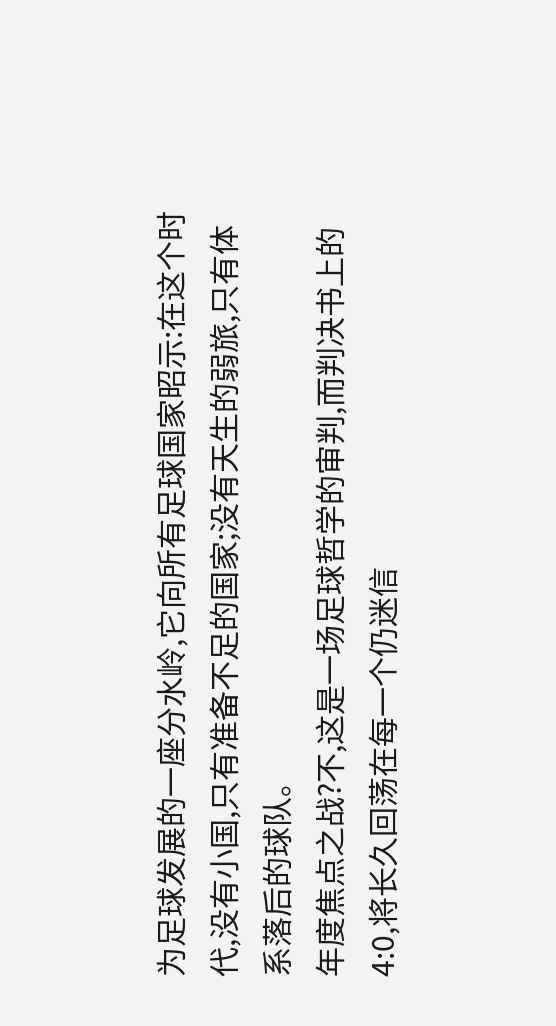为足球发展的一座分水岭,它向所有足球国家昭示:在这个时代,没有小国,只有准备不足的国家;没有天生的弱旅,只有体系落后的球队。
年度焦点之战?不,这是一场足球哲学的审判,而判决书上的4:0,将长久回荡在每一个仍迷信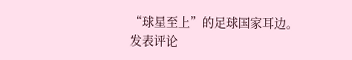“球星至上”的足球国家耳边。
发表评论